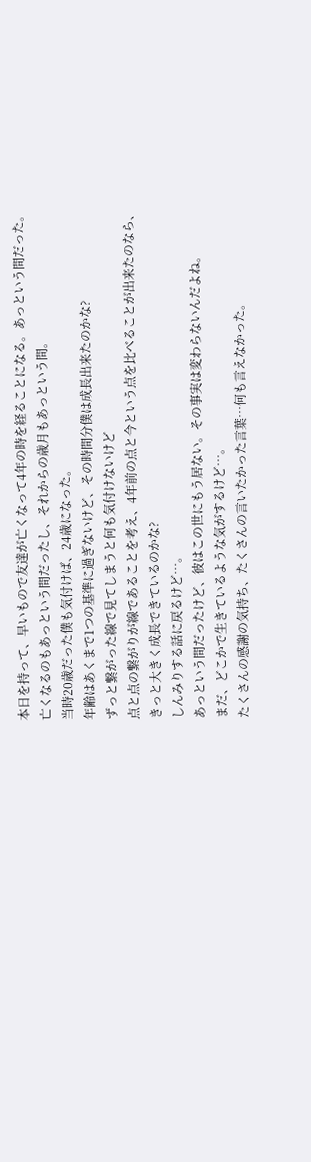本日を持って、早いもので友達が亡くなって4年の時を経ることになる。あっという間だった。
亡くなるのもあっという間だったし、それからの歳月もあっという間。
当時20歳だった僕も気付けば、24歳になった。
年齢はあくまで1つの基準に過ぎないけど、その時間分僕は成長出来たのかな?
ずっと繋がった線で見てしまうと何も気付けないけど
点と点の繋がりが線であることを考え、4年前の点と今という点を比べることが出来たのなら、
きっと大きく成長できているのかな?
しんみりする話に戻るけど…。
あっという間だったけど、彼はこの世にもう居ない。その事実は変わらないんだよね。
まだ、どこかで生きているような気がするけど…。
たくさんの感謝の気持ち、たくさんの言いたかった言葉…何も言えなかった。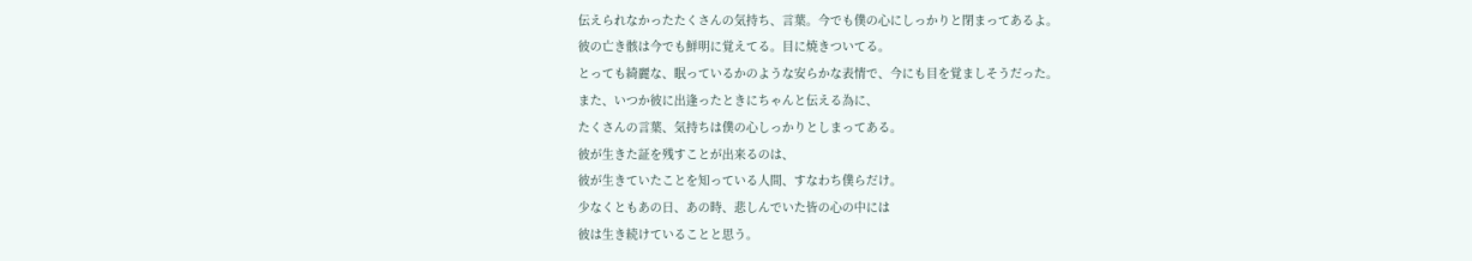伝えられなかったたくさんの気持ち、言葉。今でも僕の心にしっかりと閉まってあるよ。
彼の亡き骸は今でも鮮明に覚えてる。目に焼きついてる。
とっても綺麗な、眠っているかのような安らかな表情で、今にも目を覚ましそうだった。
また、いつか彼に出逢ったときにちゃんと伝える為に、
たくさんの言葉、気持ちは僕の心しっかりとしまってある。
彼が生きた証を残すことが出来るのは、
彼が生きていたことを知っている人間、すなわち僕らだけ。
少なくともあの日、あの時、悲しんでいた皆の心の中には
彼は生き続けていることと思う。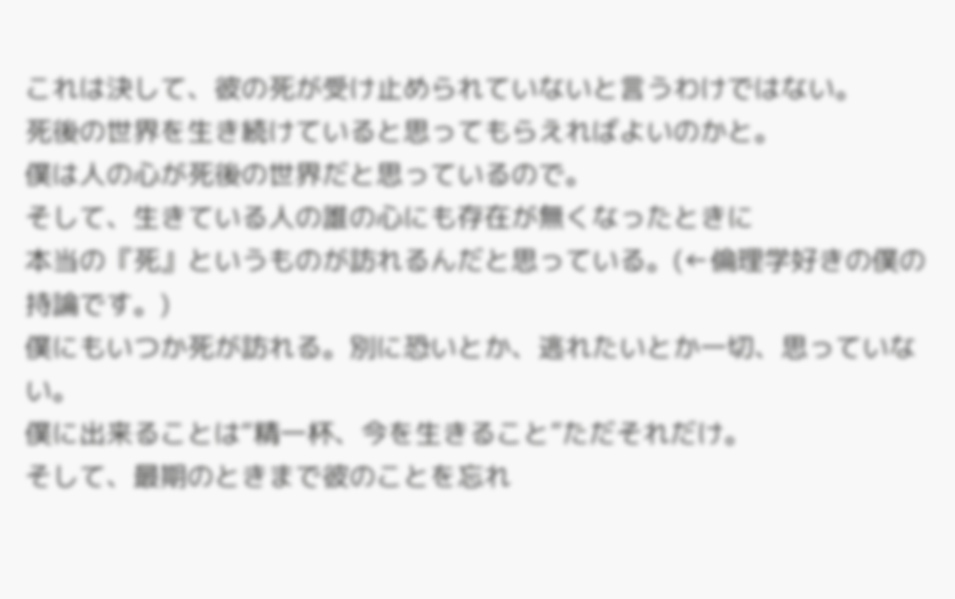これは決して、彼の死が受け止められていないと言うわけではない。
死後の世界を生き続けていると思ってもらえればよいのかと。
僕は人の心が死後の世界だと思っているので。
そして、生きている人の誰の心にも存在が無くなったときに
本当の『死』というものが訪れるんだと思っている。(←倫理学好きの僕の持論です。)
僕にもいつか死が訪れる。別に恐いとか、逃れたいとか一切、思っていない。
僕に出来ることは“精一杯、今を生きること”ただそれだけ。
そして、最期のときまで彼のことを忘れ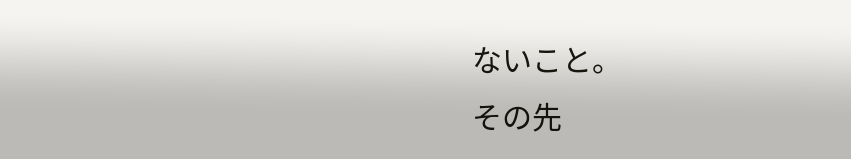ないこと。
その先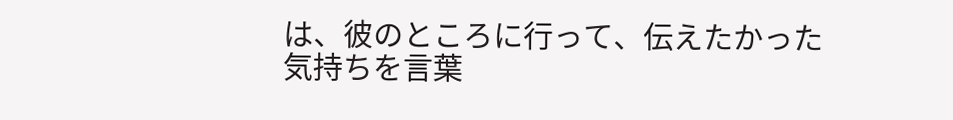は、彼のところに行って、伝えたかった気持ちを言葉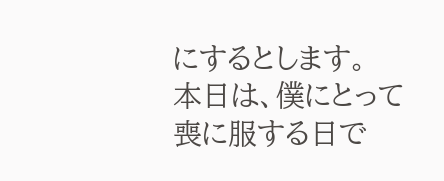にするとします。
本日は、僕にとって喪に服する日で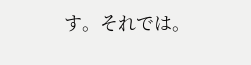す。それでは。